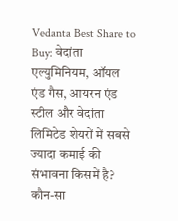Vedanta Best Share to Buy: वेदांता एल्युमिनियम, ऑयल एंड गैस, आयरन एंड स्टील और वेदांता लिमिटेड शेयरों में सबसे ज्यादा कमाई की संभावना किसमें है? कौन-सा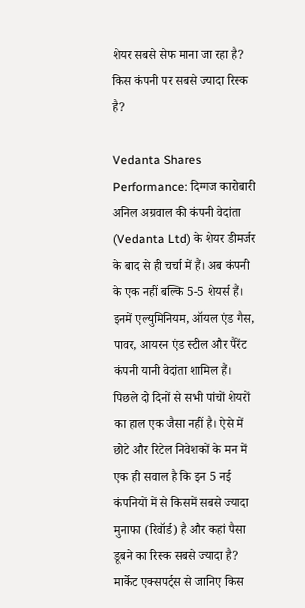शेयर सबसे सेफ माना जा रहा है? किस कंपनी पर सबसे ज्यादा रिस्क है?

Vedanta Shares Performance: दिग्गज कारोबारी अनिल अग्रवाल की कंपनी वेदांता (Vedanta Ltd) के शेयर डीमर्जर के बाद से ही चर्चा में हैं। अब कंपनी के एक नहीं बल्कि 5-5 शेयर्स हैं। इनमें एल्युमिनियम, ऑयल एंड गैस, पावर, आयरन एंड स्टील और पैरेंट कंपनी यानी वेदांता शामिल हैं। पिछले दो दिनों से सभी पांचों शेयरों का हाल एक जैसा नहीं है। ऐसे में छोटे और रिटेल निवेशकों के मन में एक ही सवाल है कि इन 5 नई कंपनियों में से किसमें सबसे ज्यादा मुनाफा (रिवॉर्ड) है और कहां पैसा डूबने का रिस्क सबसे ज्यादा है? मार्केट एक्सपर्ट्स से जानिए किस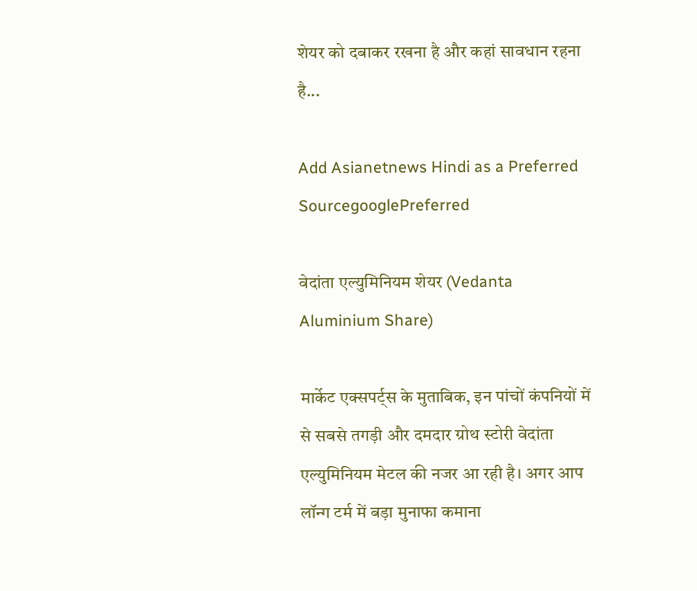शेयर को दबाकर रखना है और कहां सावधान रहना है...

Add Asianetnews Hindi as a Preferred SourcegooglePreferred

वेदांता एल्युमिनियम शेयर (Vedanta Aluminium Share)

मार्केट एक्सपर्ट्स के मुताबिक, इन पांचों कंपनियों में से सबसे तगड़ी और दमदार ग्रोथ स्टोरी वेदांता एल्युमिनियम मेटल की नजर आ रही है। अगर आप लॉन्ग टर्म में बड़ा मुनाफा कमाना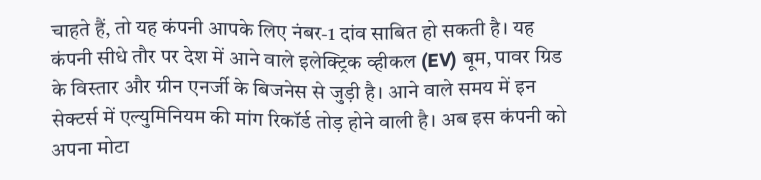चाहते हैं, तो यह कंपनी आपके लिए नंबर-1 दांव साबित हो सकती है। यह कंपनी सीधे तौर पर देश में आने वाले इलेक्ट्रिक व्हीकल (EV) बूम, पावर ग्रिड के विस्तार और ग्रीन एनर्जी के बिजनेस से जुड़ी है। आने वाले समय में इन सेक्टर्स में एल्युमिनियम की मांग रिकॉर्ड तोड़ होने वाली है। अब इस कंपनी को अपना मोटा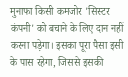मुनाफा किसी कमजोर 'सिस्टर कंपनी' को बचाने के लिए दान नहीं करना पड़ेगा। इसका पूरा पैसा इसी के पास रहेगा, जिससे इसकी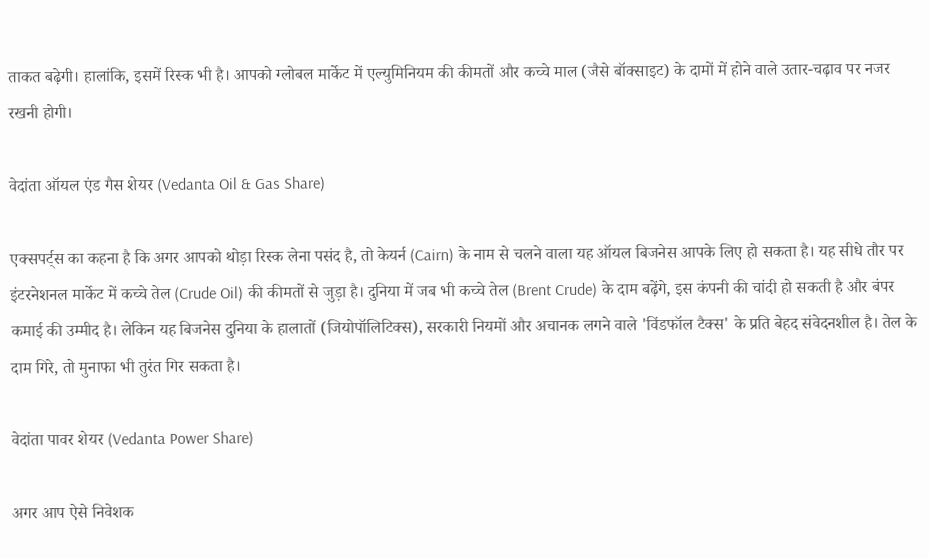ताकत बढ़ेगी। हालांकि, इसमें रिस्क भी है। आपको ग्लोबल मार्केट में एल्युमिनियम की कीमतों और कच्चे माल (जैसे बॉक्साइट) के दामों में होने वाले उतार-चढ़ाव पर नजर रखनी होगी।

वेदांता ऑयल एंड गैस शेयर (Vedanta Oil & Gas Share)

एक्सपर्ट्स का कहना है कि अगर आपको थोड़ा रिस्क लेना पसंद है, तो केयर्न (Cairn) के नाम से चलने वाला यह ऑयल बिजनेस आपके लिए हो सकता है। यह सीधे तौर पर इंटरनेशनल मार्केट में कच्चे तेल (Crude Oil) की कीमतों से जुड़ा है। दुनिया में जब भी कच्चे तेल (Brent Crude) के दाम बढ़ेंगे, इस कंपनी की चांदी हो सकती है और बंपर कमाई की उम्मीद है। लेकिन यह बिजनेस दुनिया के हालातों (जियोपॉलिटिक्स), सरकारी नियमों और अचानक लगने वाले 'विंडफॉल टैक्स' के प्रति बेहद संवेदनशील है। तेल के दाम गिरे, तो मुनाफा भी तुरंत गिर सकता है।

वेदांता पावर शेयर (Vedanta Power Share)

अगर आप ऐसे निवेशक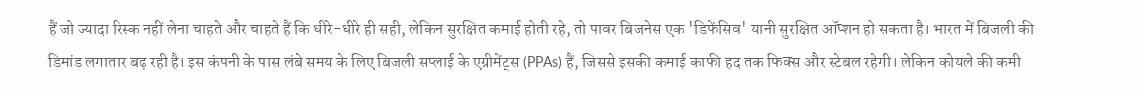हैं जो ज्यादा रिस्क नहीं लेना चाहते और चाहते हैं कि धीरे-धीरे ही सही, लेकिन सुरक्षित कमाई होती रहे, तो पावर बिजनेस एक 'डिफेंसिव' यानी सुरक्षित ऑप्शन हो सकता है। भारत में बिजली की डिमांड लगातार बढ़ रही है। इस कंपनी के पास लंबे समय के लिए बिजली सप्लाई के एग्रीमेंट्स (PPAs) हैं, जिससे इसकी कमाई काफी हद तक फिक्स और स्टेबल रहेगी। लेकिन कोयले की कमी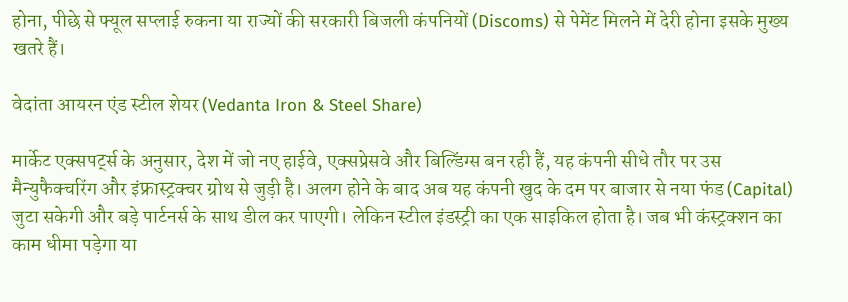होना, पीछे से फ्यूल सप्लाई रुकना या राज्यों की सरकारी बिजली कंपनियों (Discoms) से पेमेंट मिलने में देरी होना इसके मुख्य खतरे हैं।

वेदांता आयरन एंड स्टील शेयर (Vedanta Iron & Steel Share)

मार्केट एक्सपर्ट्स के अनुसार, देश में जो नए हाईवे, एक्सप्रेसवे और बिल्डिंग्स बन रही हैं, यह कंपनी सीधे तौर पर उस मैन्युफैक्चरिंग और इंफ्रास्ट्रक्चर ग्रोथ से जुड़ी है। अलग होने के बाद अब यह कंपनी खुद के दम पर बाजार से नया फंड (Capital) जुटा सकेगी और बड़े पार्टनर्स के साथ डील कर पाएगी। लेकिन स्टील इंडस्ट्री का एक साइकिल होता है। जब भी कंस्ट्रक्शन का काम धीमा पड़ेगा या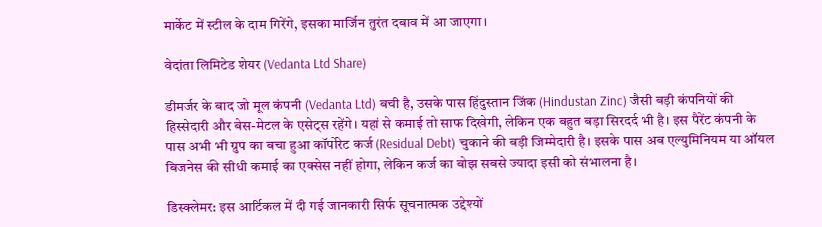मार्केट में स्टील के दाम गिरेंगे, इसका मार्जिन तुरंत दबाव में आ जाएगा।

वेदांता लिमिटेड शेयर (Vedanta Ltd Share)

डीमर्जर के बाद जो मूल कंपनी (Vedanta Ltd) बची है, उसके पास हिंदुस्तान जिंक (Hindustan Zinc) जैसी बड़ी कंपनियों की हिस्सेदारी और बेस-मेटल के एसेट्स रहेंगे। यहां से कमाई तो साफ दिखेगी, लेकिन एक बहुत बड़ा सिरदर्द भी है। इस पैरेंट कंपनी के पास अभी भी ग्रुप का बचा हुआ कॉर्पोरेट कर्ज (Residual Debt) चुकाने की बड़ी जिम्मेदारी है। इसके पास अब एल्युमिनियम या ऑयल बिजनेस की सीधी कमाई का एक्सेस नहीं होगा, लेकिन कर्ज का बोझ सबसे ज्यादा इसी को संभालना है।

डिस्क्लेमर: इस आर्टिकल में दी गई जानकारी सिर्फ सूचनात्मक उद्देश्यों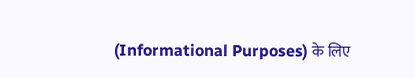(Informational Purposes) के लिए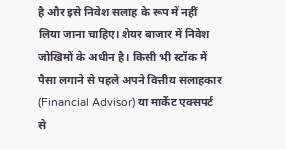है और इसे निवेश सलाह के रूप में नहीं लिया जाना चाहिए। शेयर बाजार में निवेश जोखिमों के अधीन है। किसी भी स्टॉक में पैसा लगाने से पहले अपने वित्तीय सलाहकार (Financial Advisor) या मार्केट एक्सपर्ट से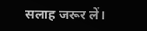सलाह जरूर लें।